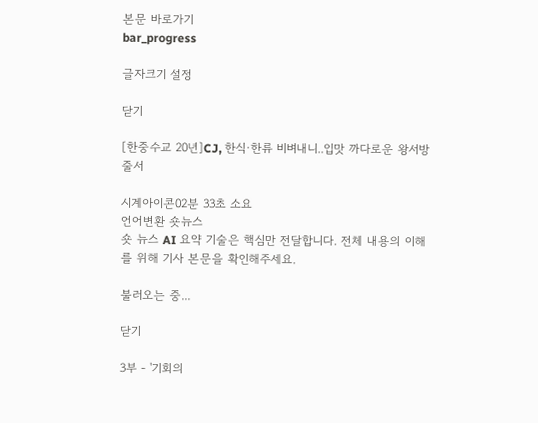본문 바로가기
bar_progress

글자크기 설정

닫기

[한중수교 20년]CJ, 한식·한류 비벼내니..입맛 까다로운 왕서방 줄서

시계아이콘02분 33초 소요
언어변환 숏뉴스
숏 뉴스 AI 요약 기술은 핵심만 전달합니다. 전체 내용의 이해를 위해 기사 본문을 확인해주세요.

불러오는 중...

닫기

3부 - '기회의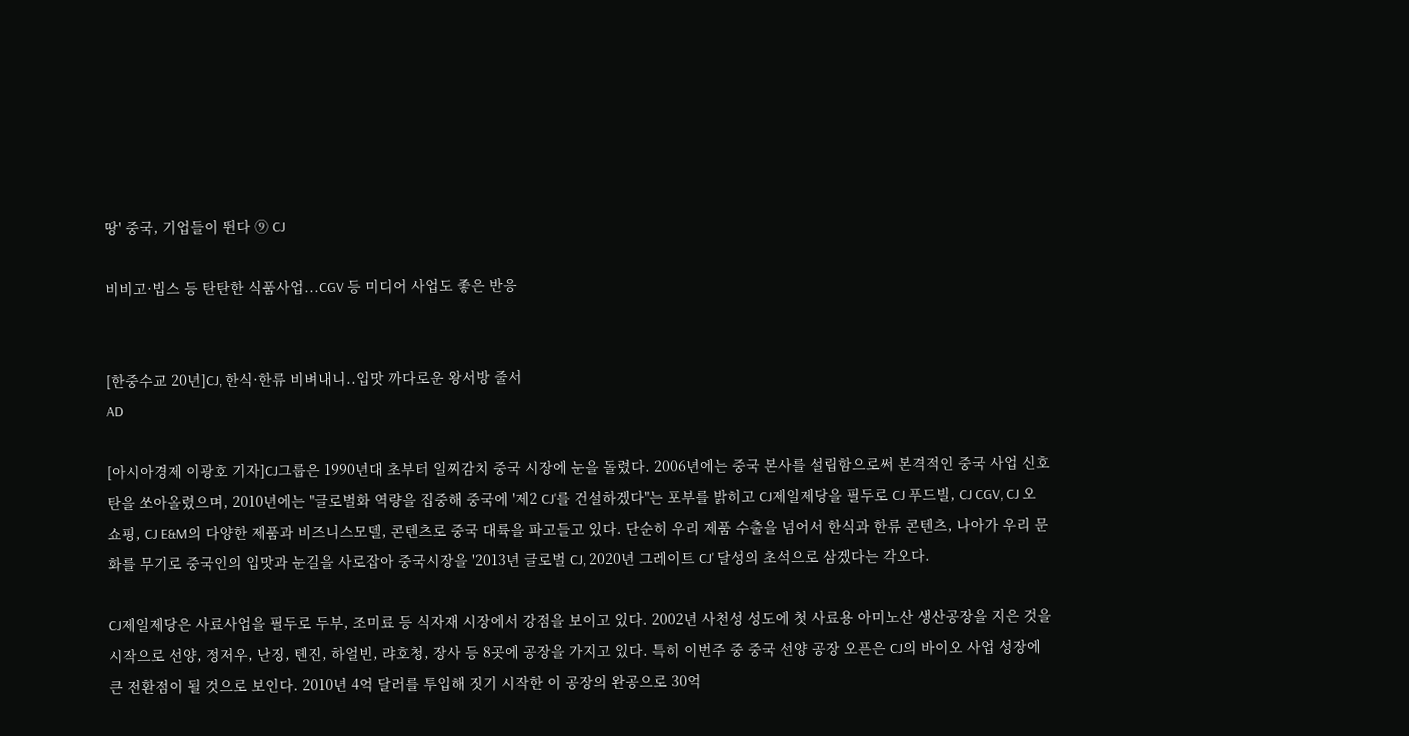땅' 중국, 기업들이 뛴다 ⑨ CJ

비비고·빕스 등 탄탄한 식품사업...CGV 등 미디어 사업도 좋은 반응


[한중수교 20년]CJ, 한식·한류 비벼내니..입맛 까다로운 왕서방 줄서
AD

[아시아경제 이광호 기자]CJ그룹은 1990년대 초부터 일찌감치 중국 시장에 눈을 돌렸다. 2006년에는 중국 본사를 설립함으로써 본격적인 중국 사업 신호탄을 쏘아올렸으며, 2010년에는 "글로벌화 역량을 집중해 중국에 '제2 CJ'를 건설하겠다"는 포부를 밝히고 CJ제일제당을 필두로 CJ 푸드빌, CJ CGV, CJ 오쇼핑, CJ E&M의 다양한 제품과 비즈니스모델, 콘텐츠로 중국 대륙을 파고들고 있다. 단순히 우리 제품 수출을 넘어서 한식과 한류 콘텐츠, 나아가 우리 문화를 무기로 중국인의 입맛과 눈길을 사로잡아 중국시장을 '2013년 글로벌 CJ, 2020년 그레이트 CJ' 달성의 초석으로 삼겠다는 각오다.

CJ제일제당은 사료사업을 필두로 두부, 조미료 등 식자재 시장에서 강점을 보이고 있다. 2002년 사천성 성도에 첫 사료용 아미노산 생산공장을 지은 것을 시작으로 선양, 정저우, 난징, 톈진, 하얼빈, 랴호청, 장사 등 8곳에 공장을 가지고 있다. 특히 이번주 중 중국 선양 공장 오픈은 CJ의 바이오 사업 성장에 큰 전환점이 될 것으로 보인다. 2010년 4억 달러를 투입해 짓기 시작한 이 공장의 완공으로 30억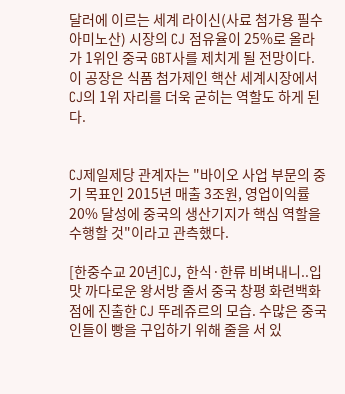달러에 이르는 세계 라이신(사료 첨가용 필수아미노산) 시장의 CJ 점유율이 25%로 올라가 1위인 중국 GBT사를 제치게 될 전망이다. 이 공장은 식품 첨가제인 핵산 세계시장에서 CJ의 1위 자리를 더욱 굳히는 역할도 하게 된다.


CJ제일제당 관계자는 "바이오 사업 부문의 중기 목표인 2015년 매출 3조원, 영업이익률 20% 달성에 중국의 생산기지가 핵심 역할을 수행할 것"이라고 관측했다.

[한중수교 20년]CJ, 한식·한류 비벼내니..입맛 까다로운 왕서방 줄서 중국 창평 화련백화점에 진출한 CJ 뚜레쥬르의 모습. 수많은 중국인들이 빵을 구입하기 위해 줄을 서 있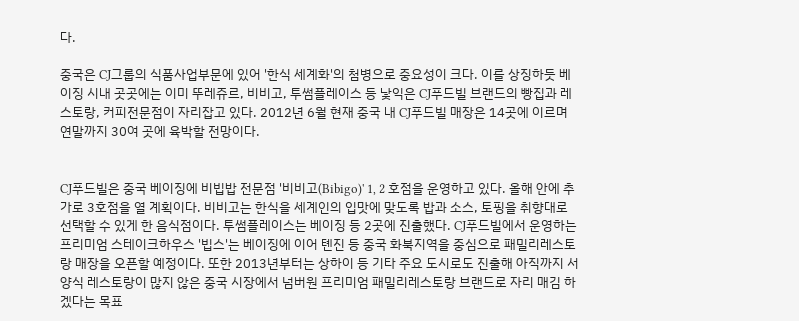다.

중국은 CJ그룹의 식품사업부문에 있어 '한식 세계화'의 첨병으로 중요성이 크다. 이를 상징하듯 베이징 시내 곳곳에는 이미 뚜레쥬르, 비비고, 투썸플레이스 등 낯익은 CJ푸드빌 브랜드의 빵집과 레스토랑, 커피전문점이 자리잡고 있다. 2012년 6월 현재 중국 내 CJ푸드빌 매장은 14곳에 이르며 연말까지 30여 곳에 육박할 전망이다.


CJ푸드빌은 중국 베이징에 비빕밥 전문점 '비비고(Bibigo)' 1, 2 호점을 운영하고 있다. 올해 안에 추가로 3호점을 열 계획이다. 비비고는 한식을 세계인의 입맛에 맞도록 밥과 소스, 토핑을 취향대로 선택할 수 있게 한 음식점이다. 투썸플레이스는 베이징 등 2곳에 진출했다. CJ푸드빌에서 운영하는 프리미엄 스테이크하우스 '빕스'는 베이징에 이어 톈진 등 중국 화북지역을 중심으로 패밀리레스토랑 매장을 오픈할 예정이다. 또한 2013년부터는 상하이 등 기타 주요 도시로도 진출해 아직까지 서양식 레스토랑이 많지 않은 중국 시장에서 넘버원 프리미엄 패밀리레스토랑 브랜드로 자리 매김 하겠다는 목표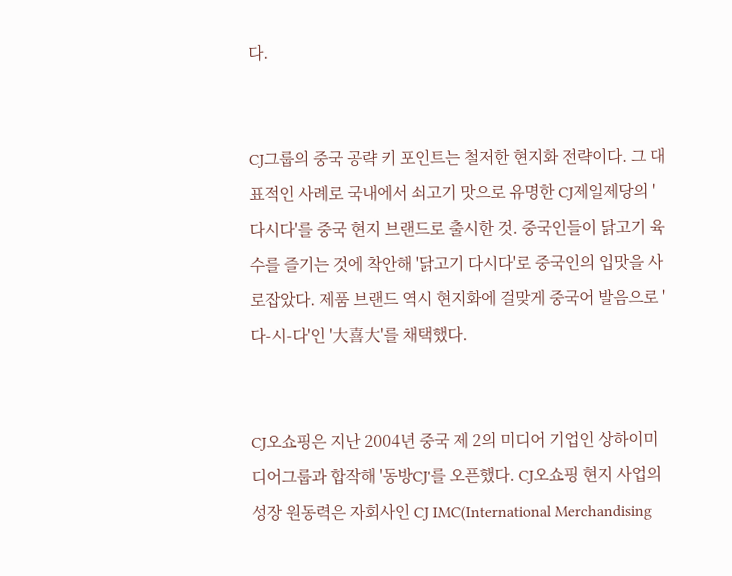다.


CJ그룹의 중국 공략 키 포인트는 철저한 현지화 전략이다. 그 대표적인 사례로 국내에서 쇠고기 맛으로 유명한 CJ제일제당의 '다시다'를 중국 현지 브랜드로 출시한 것. 중국인들이 닭고기 육수를 즐기는 것에 착안해 '닭고기 다시다'로 중국인의 입맛을 사로잡았다. 제품 브랜드 역시 현지화에 걸맞게 중국어 발음으로 '다-시-다'인 '大喜大'를 채택했다.


CJ오쇼핑은 지난 2004년 중국 제 2의 미디어 기업인 상하이미디어그룹과 합작해 '동방CJ'를 오픈했다. CJ오쇼핑 현지 사업의 성장 원동력은 자회사인 CJ IMC(International Merchandising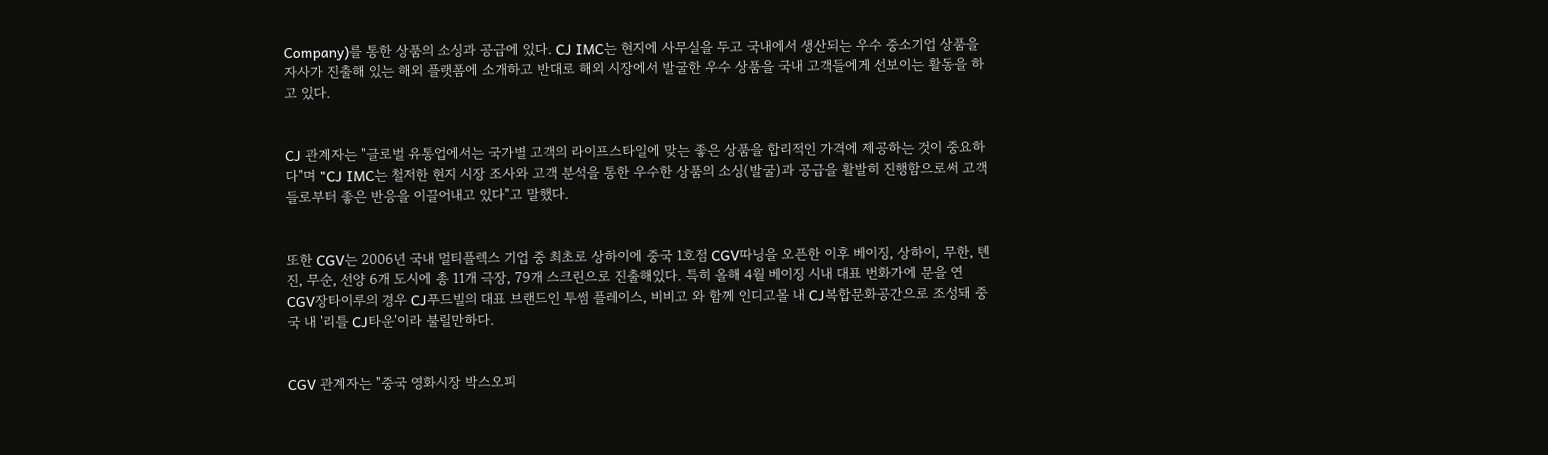Company)를 통한 상품의 소싱과 공급에 있다. CJ IMC는 현지에 사무실을 두고 국내에서 생산되는 우수 중소기업 상품을 자사가 진출해 있는 해외 플랫폼에 소개하고 반대로 해외 시장에서 발굴한 우수 상품을 국내 고객들에게 선보이는 활동을 하고 있다.


CJ 관계자는 "글로벌 유통업에서는 국가별 고객의 라이프스타일에 맞는 좋은 상품을 합리적인 가격에 제공하는 것이 중요하다"며 "CJ IMC는 철저한 현지 시장 조사와 고객 분석을 통한 우수한 상품의 소싱(발굴)과 공급을 활발히 진행함으로써 고객들로부터 좋은 반응을 이끌어내고 있다"고 말했다.


또한 CGV는 2006년 국내 멀티플렉스 기업 중 최초로 상하이에 중국 1호점 CGV따닝을 오픈한 이후 베이징, 상하이, 무한, 톈진, 무순, 선양 6개 도시에 총 11개 극장, 79개 스크린으로 진출해있다. 특히 올해 4월 베이징 시내 대표 번화가에 문을 연 CGV장타이루의 경우 CJ푸드빌의 대표 브랜드인 투썸 플레이스, 비비고 와 함께 인디고몰 내 CJ복합문화공간으로 조성돼 중국 내 '리틀 CJ타운'이라 불릴만하다.


CGV 관계자는 "중국 영화시장 박스오피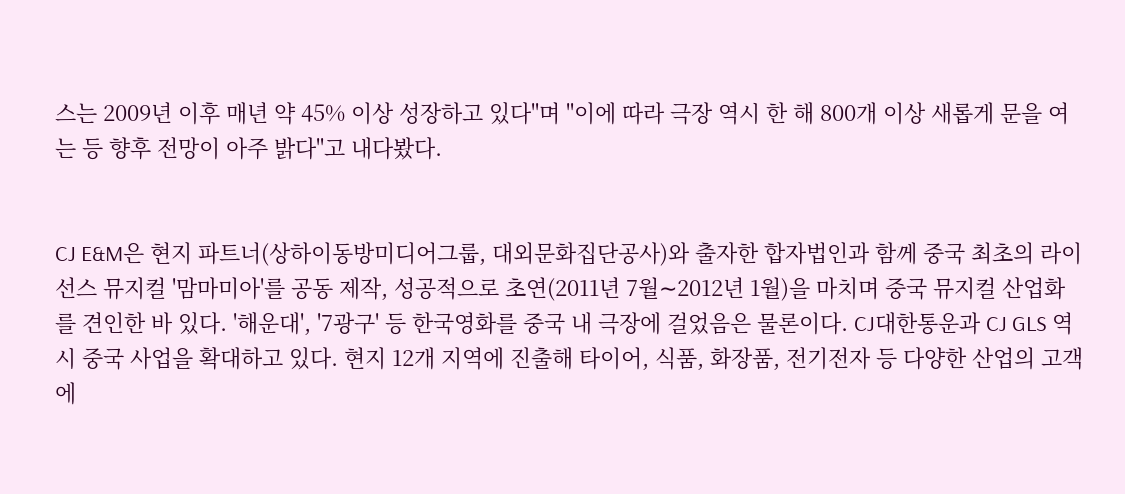스는 2009년 이후 매년 약 45% 이상 성장하고 있다"며 "이에 따라 극장 역시 한 해 800개 이상 새롭게 문을 여는 등 향후 전망이 아주 밝다"고 내다봤다.


CJ E&M은 현지 파트너(상하이동방미디어그룹, 대외문화집단공사)와 출자한 합자법인과 함께 중국 최초의 라이선스 뮤지컬 '맘마미아'를 공동 제작, 성공적으로 초연(2011년 7월∼2012년 1월)을 마치며 중국 뮤지컬 산업화를 견인한 바 있다. '해운대', '7광구' 등 한국영화를 중국 내 극장에 걸었음은 물론이다. CJ대한통운과 CJ GLS 역시 중국 사업을 확대하고 있다. 현지 12개 지역에 진출해 타이어, 식품, 화장품, 전기전자 등 다양한 산업의 고객에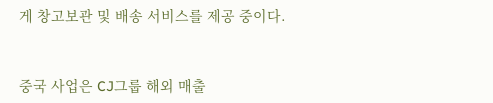게 창고보관 및 배송 서비스를 제공 중이다.


중국 사업은 CJ그룹 해외 매출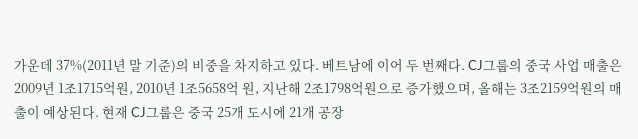가운데 37%(2011년 말 기준)의 비중을 차지하고 있다. 베트남에 이어 두 번째다. CJ그룹의 중국 사업 매출은 2009년 1조1715억원, 2010년 1조5658억 원, 지난해 2조1798억원으로 증가했으며, 올해는 3조2159억원의 매출이 예상된다. 현재 CJ그룹은 중국 25개 도시에 21개 공장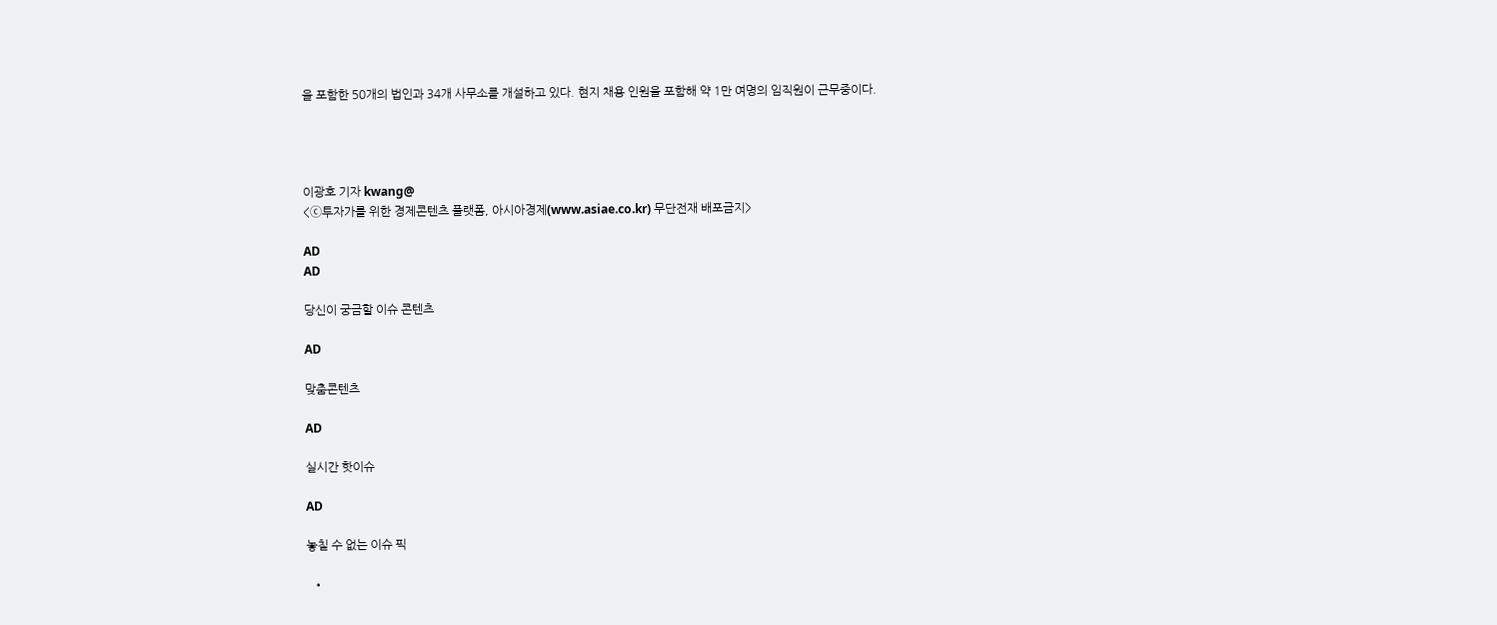을 포함한 50개의 법인과 34개 사무소를 개설하고 있다. 현지 채용 인원을 포함해 약 1만 여명의 임직원이 근무중이다.




이광호 기자 kwang@
<ⓒ투자가를 위한 경제콘텐츠 플랫폼, 아시아경제(www.asiae.co.kr) 무단전재 배포금지>

AD
AD

당신이 궁금할 이슈 콘텐츠

AD

맞춤콘텐츠

AD

실시간 핫이슈

AD

놓칠 수 없는 이슈 픽

  •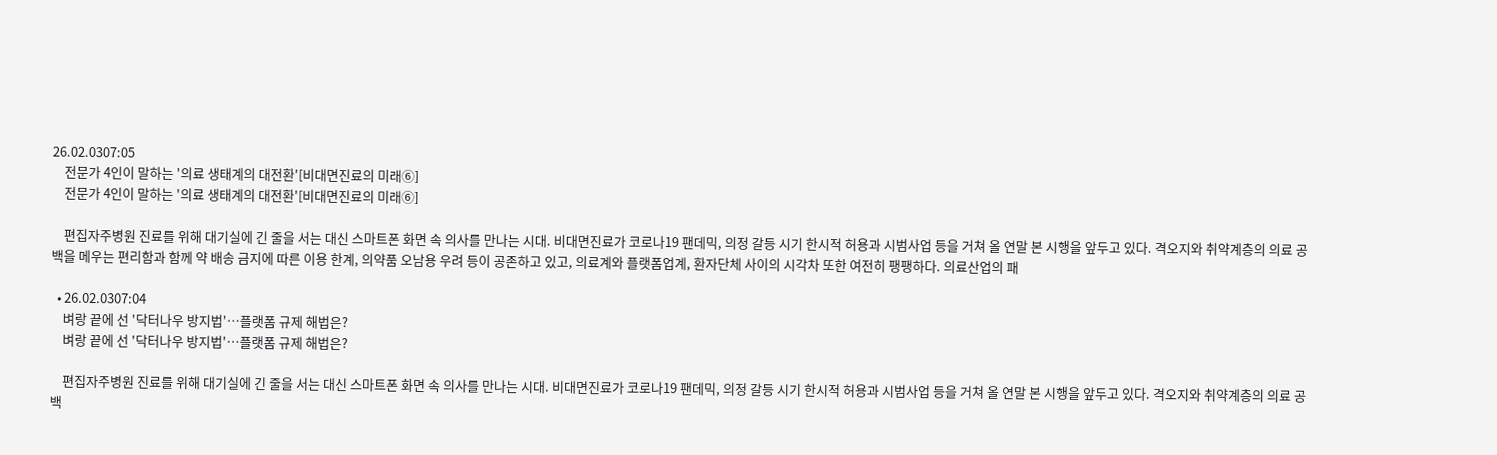26.02.0307:05
    전문가 4인이 말하는 '의료 생태계의 대전환'[비대면진료의 미래⑥]
    전문가 4인이 말하는 '의료 생태계의 대전환'[비대면진료의 미래⑥]

    편집자주병원 진료를 위해 대기실에 긴 줄을 서는 대신 스마트폰 화면 속 의사를 만나는 시대. 비대면진료가 코로나19 팬데믹, 의정 갈등 시기 한시적 허용과 시범사업 등을 거쳐 올 연말 본 시행을 앞두고 있다. 격오지와 취약계층의 의료 공백을 메우는 편리함과 함께 약 배송 금지에 따른 이용 한계, 의약품 오남용 우려 등이 공존하고 있고, 의료계와 플랫폼업계, 환자단체 사이의 시각차 또한 여전히 팽팽하다. 의료산업의 패

  • 26.02.0307:04
    벼랑 끝에 선 '닥터나우 방지법'…플랫폼 규제 해법은?
    벼랑 끝에 선 '닥터나우 방지법'…플랫폼 규제 해법은?

    편집자주병원 진료를 위해 대기실에 긴 줄을 서는 대신 스마트폰 화면 속 의사를 만나는 시대. 비대면진료가 코로나19 팬데믹, 의정 갈등 시기 한시적 허용과 시범사업 등을 거쳐 올 연말 본 시행을 앞두고 있다. 격오지와 취약계층의 의료 공백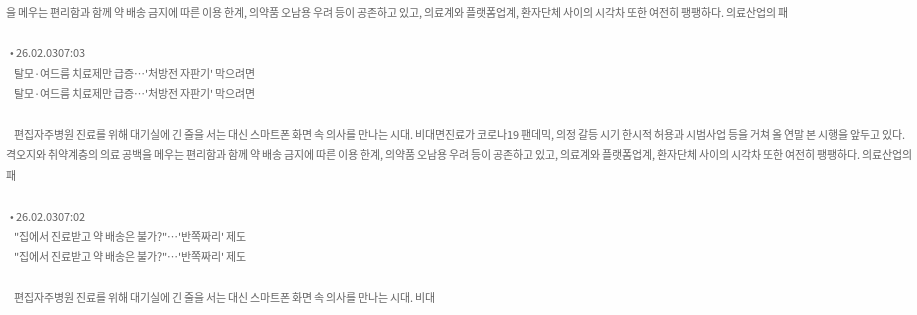을 메우는 편리함과 함께 약 배송 금지에 따른 이용 한계, 의약품 오남용 우려 등이 공존하고 있고, 의료계와 플랫폼업계, 환자단체 사이의 시각차 또한 여전히 팽팽하다. 의료산업의 패

  • 26.02.0307:03
    탈모·여드름 치료제만 급증…'처방전 자판기' 막으려면
    탈모·여드름 치료제만 급증…'처방전 자판기' 막으려면

    편집자주병원 진료를 위해 대기실에 긴 줄을 서는 대신 스마트폰 화면 속 의사를 만나는 시대. 비대면진료가 코로나19 팬데믹, 의정 갈등 시기 한시적 허용과 시범사업 등을 거쳐 올 연말 본 시행을 앞두고 있다. 격오지와 취약계층의 의료 공백을 메우는 편리함과 함께 약 배송 금지에 따른 이용 한계, 의약품 오남용 우려 등이 공존하고 있고, 의료계와 플랫폼업계, 환자단체 사이의 시각차 또한 여전히 팽팽하다. 의료산업의 패

  • 26.02.0307:02
    "집에서 진료받고 약 배송은 불가?"…'반쪽짜리' 제도
    "집에서 진료받고 약 배송은 불가?"…'반쪽짜리' 제도

    편집자주병원 진료를 위해 대기실에 긴 줄을 서는 대신 스마트폰 화면 속 의사를 만나는 시대. 비대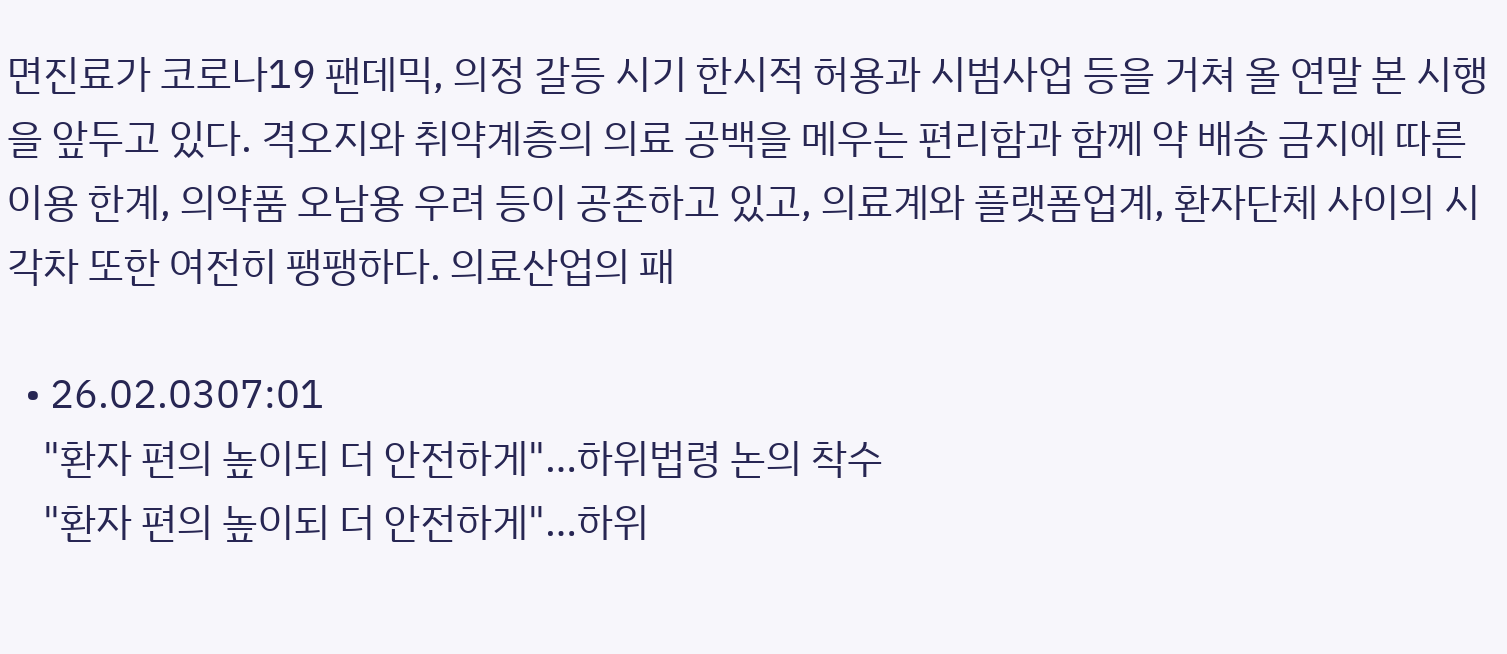면진료가 코로나19 팬데믹, 의정 갈등 시기 한시적 허용과 시범사업 등을 거쳐 올 연말 본 시행을 앞두고 있다. 격오지와 취약계층의 의료 공백을 메우는 편리함과 함께 약 배송 금지에 따른 이용 한계, 의약품 오남용 우려 등이 공존하고 있고, 의료계와 플랫폼업계, 환자단체 사이의 시각차 또한 여전히 팽팽하다. 의료산업의 패

  • 26.02.0307:01
    "환자 편의 높이되 더 안전하게"…하위법령 논의 착수
    "환자 편의 높이되 더 안전하게"…하위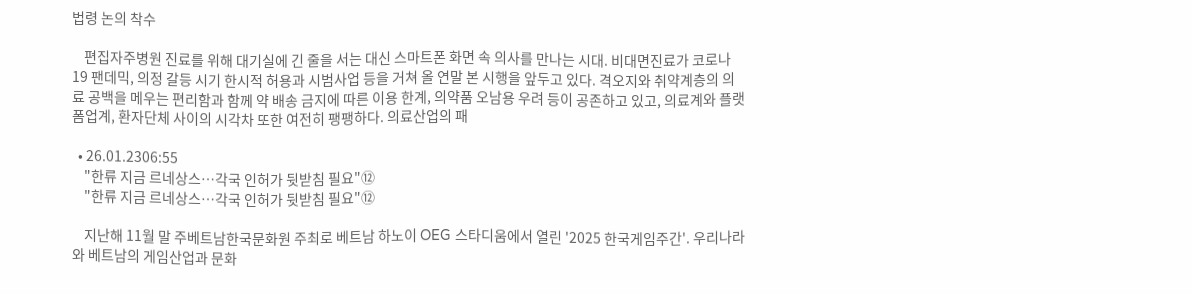법령 논의 착수

    편집자주병원 진료를 위해 대기실에 긴 줄을 서는 대신 스마트폰 화면 속 의사를 만나는 시대. 비대면진료가 코로나19 팬데믹, 의정 갈등 시기 한시적 허용과 시범사업 등을 거쳐 올 연말 본 시행을 앞두고 있다. 격오지와 취약계층의 의료 공백을 메우는 편리함과 함께 약 배송 금지에 따른 이용 한계, 의약품 오남용 우려 등이 공존하고 있고, 의료계와 플랫폼업계, 환자단체 사이의 시각차 또한 여전히 팽팽하다. 의료산업의 패

  • 26.01.2306:55
    "한류 지금 르네상스…각국 인허가 뒷받침 필요"⑫
    "한류 지금 르네상스…각국 인허가 뒷받침 필요"⑫

    지난해 11월 말 주베트남한국문화원 주최로 베트남 하노이 OEG 스타디움에서 열린 '2025 한국게임주간'. 우리나라와 베트남의 게임산업과 문화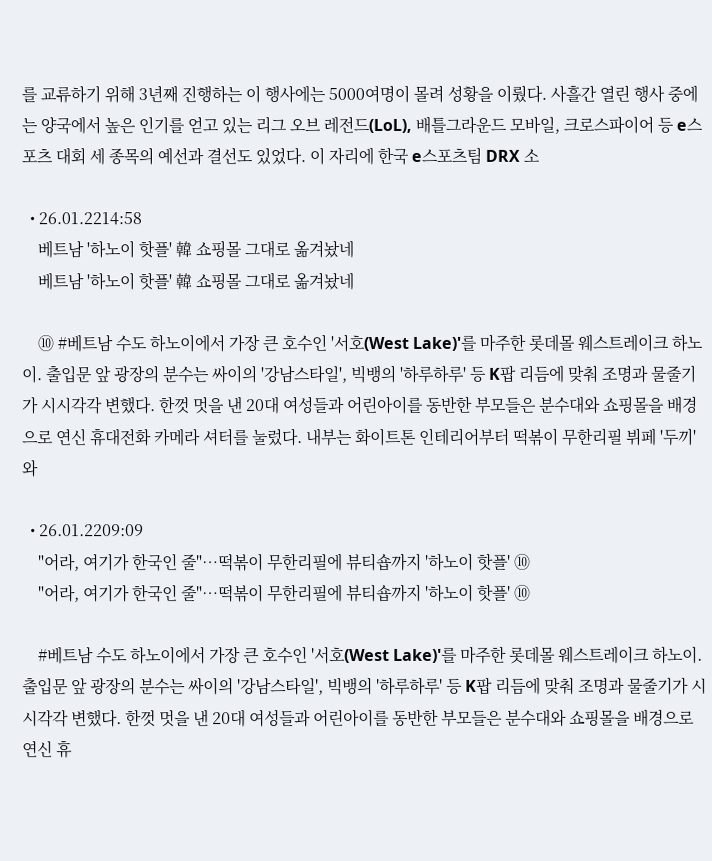를 교류하기 위해 3년째 진행하는 이 행사에는 5000여명이 몰려 성황을 이뤘다. 사흘간 열린 행사 중에는 양국에서 높은 인기를 얻고 있는 리그 오브 레전드(LoL), 배틀그라운드 모바일, 크로스파이어 등 e스포츠 대회 세 종목의 예선과 결선도 있었다. 이 자리에 한국 e스포츠팀 DRX 소

  • 26.01.2214:58
    베트남 '하노이 핫플' 韓 쇼핑몰 그대로 옮겨놨네
    베트남 '하노이 핫플' 韓 쇼핑몰 그대로 옮겨놨네

    ⑩ #베트남 수도 하노이에서 가장 큰 호수인 '서호(West Lake)'를 마주한 롯데몰 웨스트레이크 하노이. 출입문 앞 광장의 분수는 싸이의 '강남스타일', 빅뱅의 '하루하루' 등 K팝 리듬에 맞춰 조명과 물줄기가 시시각각 변했다. 한껏 멋을 낸 20대 여성들과 어린아이를 동반한 부모들은 분수대와 쇼핑몰을 배경으로 연신 휴대전화 카메라 셔터를 눌렀다. 내부는 화이트톤 인테리어부터 떡볶이 무한리필 뷔페 '두끼'와

  • 26.01.2209:09
    "어라, 여기가 한국인 줄"…떡볶이 무한리필에 뷰티숍까지 '하노이 핫플' ⑩
    "어라, 여기가 한국인 줄"…떡볶이 무한리필에 뷰티숍까지 '하노이 핫플' ⑩

    #베트남 수도 하노이에서 가장 큰 호수인 '서호(West Lake)'를 마주한 롯데몰 웨스트레이크 하노이. 출입문 앞 광장의 분수는 싸이의 '강남스타일', 빅뱅의 '하루하루' 등 K팝 리듬에 맞춰 조명과 물줄기가 시시각각 변했다. 한껏 멋을 낸 20대 여성들과 어린아이를 동반한 부모들은 분수대와 쇼핑몰을 배경으로 연신 휴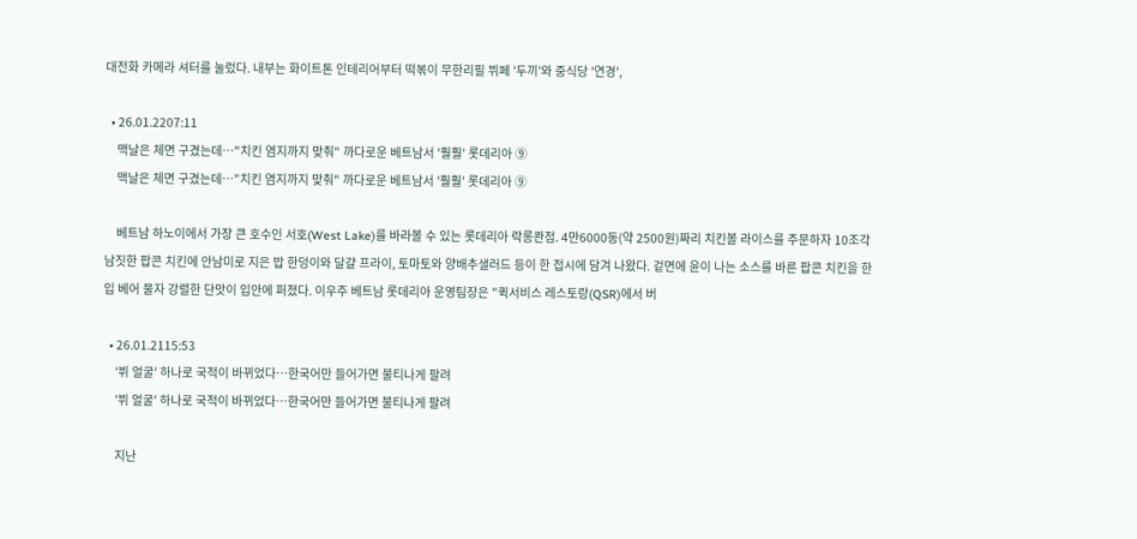대전화 카메라 셔터를 눌렀다. 내부는 화이트톤 인테리어부터 떡볶이 무한리필 뷔페 '두끼'와 중식당 '연경',

  • 26.01.2207:11
    맥날은 체면 구겼는데…"치킨 염지까지 맞춰" 까다로운 베트남서 '훨훨' 롯데리아 ⑨
    맥날은 체면 구겼는데…"치킨 염지까지 맞춰" 까다로운 베트남서 '훨훨' 롯데리아 ⑨

    베트남 하노이에서 가장 큰 호수인 서호(West Lake)를 바라볼 수 있는 롯데리아 락롱콴점. 4만6000동(약 2500원)짜리 치킨볼 라이스를 주문하자 10조각 남짓한 팝콘 치킨에 안남미로 지은 밥 한덩이와 달걀 프라이, 토마토와 양배추샐러드 등이 한 접시에 담겨 나왔다. 겉면에 윤이 나는 소스를 바른 팝콘 치킨을 한 입 베어 물자 강렬한 단맛이 입안에 퍼졌다. 이우주 베트남 롯데리아 운영팀장은 "퀵서비스 레스토랑(QSR)에서 버

  • 26.01.2115:53
    '뷔 얼굴' 하나로 국적이 바뀌었다…한국어만 들어가면 불티나게 팔려
    '뷔 얼굴' 하나로 국적이 바뀌었다…한국어만 들어가면 불티나게 팔려

    지난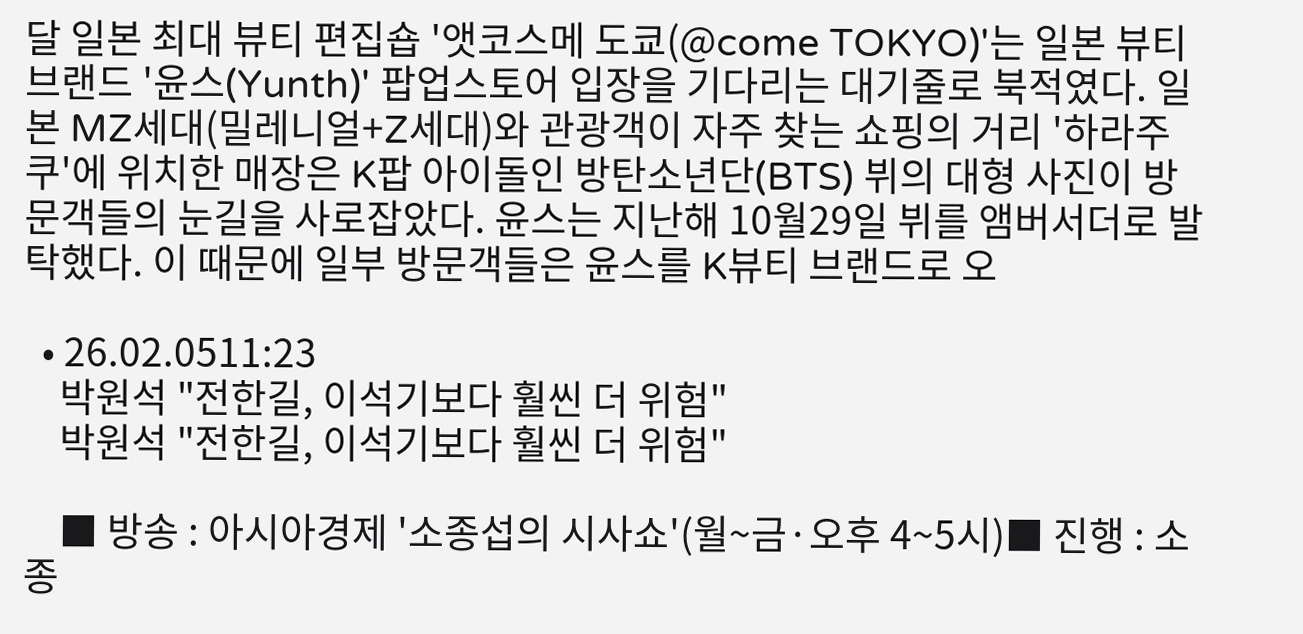달 일본 최대 뷰티 편집숍 '앳코스메 도쿄(@come TOKYO)'는 일본 뷰티 브랜드 '윤스(Yunth)' 팝업스토어 입장을 기다리는 대기줄로 북적였다. 일본 MZ세대(밀레니얼+Z세대)와 관광객이 자주 찾는 쇼핑의 거리 '하라주쿠'에 위치한 매장은 K팝 아이돌인 방탄소년단(BTS) 뷔의 대형 사진이 방문객들의 눈길을 사로잡았다. 윤스는 지난해 10월29일 뷔를 앰버서더로 발탁했다. 이 때문에 일부 방문객들은 윤스를 K뷰티 브랜드로 오

  • 26.02.0511:23
    박원석 "전한길, 이석기보다 훨씬 더 위험"
    박원석 "전한길, 이석기보다 훨씬 더 위험"

    ■ 방송 : 아시아경제 '소종섭의 시사쇼'(월~금·오후 4~5시)■ 진행 : 소종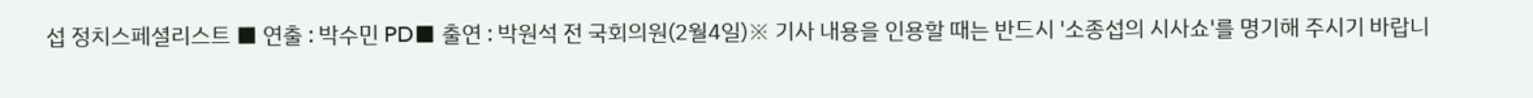섭 정치스페셜리스트 ■ 연출 : 박수민 PD■ 출연 : 박원석 전 국회의원(2월4일)※ 기사 내용을 인용할 때는 반드시 '소종섭의 시사쇼'를 명기해 주시기 바랍니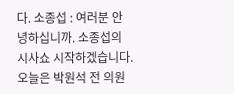다. 소종섭 : 여러분 안녕하십니까. 소종섭의 시사쇼 시작하겠습니다. 오늘은 박원석 전 의원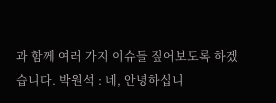과 함께 여러 가지 이슈들 짚어보도록 하겠습니다. 박원석 : 네, 안녕하십니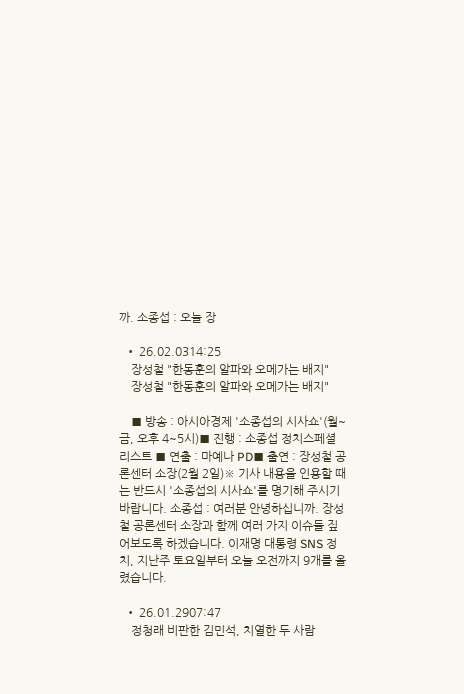까. 소종섭 : 오늘 장

  • 26.02.0314:25
    장성철 "한동훈의 알파와 오메가는 배지"
    장성철 "한동훈의 알파와 오메가는 배지"

    ■ 방송 : 아시아경제 '소종섭의 시사쇼'(월~금, 오후 4~5시)■ 진행 : 소종섭 정치스페셜리스트 ■ 연출 : 마예나 PD■ 출연 : 장성철 공론센터 소장(2월 2일)※ 기사 내용을 인용할 때는 반드시 '소종섭의 시사쇼'를 명기해 주시기 바랍니다. 소종섭 : 여러분 안녕하십니까. 장성철 공론센터 소장과 함께 여러 가지 이슈들 짚어보도록 하겠습니다. 이재명 대통령 SNS 정치, 지난주 토요일부터 오늘 오전까지 9개를 올렸습니다.

  • 26.01.2907:47
    정청래 비판한 김민석, 치열한 두 사람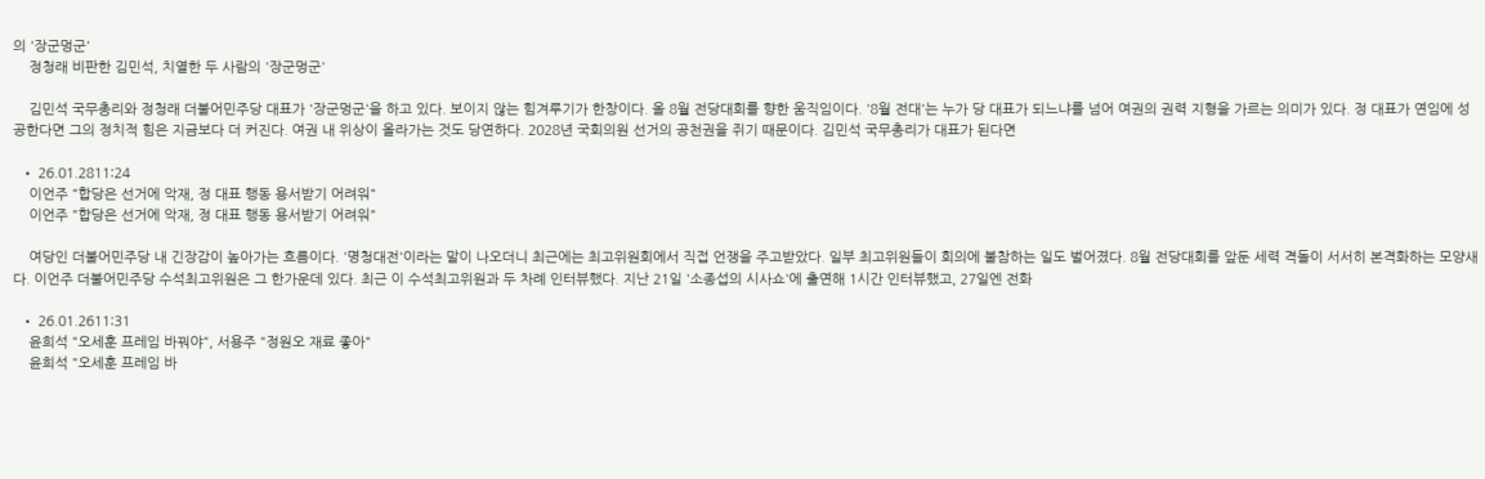의 '장군멍군'
    정청래 비판한 김민석, 치열한 두 사람의 '장군멍군'

    김민석 국무총리와 정청래 더불어민주당 대표가 '장군멍군'을 하고 있다. 보이지 않는 힘겨루기가 한창이다. 올 8월 전당대회를 향한 움직임이다. '8월 전대'는 누가 당 대표가 되느냐를 넘어 여권의 권력 지형을 가르는 의미가 있다. 정 대표가 연임에 성공한다면 그의 정치적 힘은 지금보다 더 커진다. 여권 내 위상이 올라가는 것도 당연하다. 2028년 국회의원 선거의 공천권을 쥐기 때문이다. 김민석 국무총리가 대표가 된다면

  • 26.01.2811:24
    이언주 "합당은 선거에 악재, 정 대표 행동 용서받기 어려워"
    이언주 "합당은 선거에 악재, 정 대표 행동 용서받기 어려워"

    여당인 더불어민주당 내 긴장감이 높아가는 흐름이다. '명청대전'이라는 말이 나오더니 최근에는 최고위원회에서 직접 언쟁을 주고받았다. 일부 최고위원들이 회의에 불참하는 일도 벌어졌다. 8월 전당대회를 앞둔 세력 격돌이 서서히 본격화하는 모양새다. 이언주 더불어민주당 수석최고위원은 그 한가운데 있다. 최근 이 수석최고위원과 두 차례 인터뷰했다. 지난 21일 '소종섭의 시사쇼'에 출연해 1시간 인터뷰했고, 27일엔 전화

  • 26.01.2611:31
    윤희석 "오세훈 프레임 바꿔야", 서용주 "정원오 재료 좋아"
    윤희석 "오세훈 프레임 바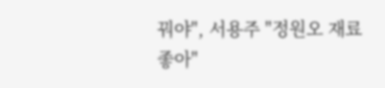꿔야", 서용주 "정원오 재료 좋아"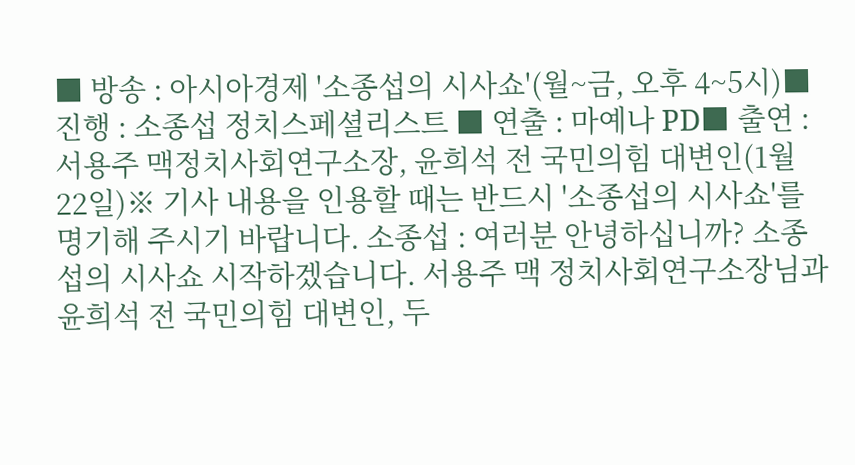■ 방송 : 아시아경제 '소종섭의 시사쇼'(월~금, 오후 4~5시)■ 진행 : 소종섭 정치스페셜리스트 ■ 연출 : 마예나 PD■ 출연 : 서용주 맥정치사회연구소장, 윤희석 전 국민의힘 대변인(1월 22일)※ 기사 내용을 인용할 때는 반드시 '소종섭의 시사쇼'를 명기해 주시기 바랍니다. 소종섭 : 여러분 안녕하십니까? 소종섭의 시사쇼 시작하겠습니다. 서용주 맥 정치사회연구소장님과 윤희석 전 국민의힘 대변인, 두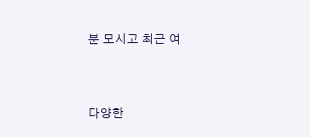분 모시고 최근 여


다양한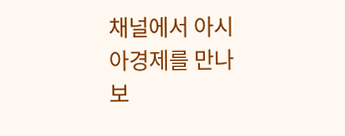채널에서 아시아경제를 만나보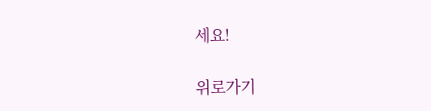세요!

위로가기